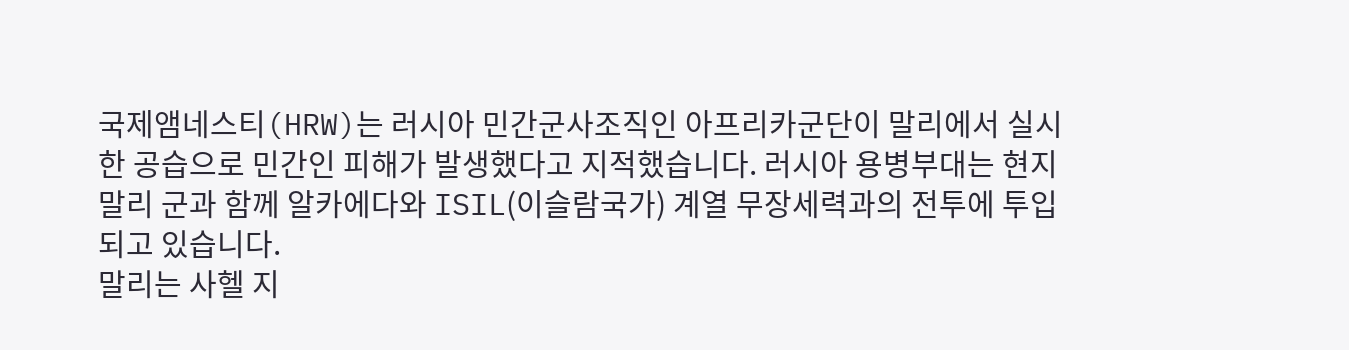국제앰네스티(HRW)는 러시아 민간군사조직인 아프리카군단이 말리에서 실시한 공습으로 민간인 피해가 발생했다고 지적했습니다. 러시아 용병부대는 현지 말리 군과 함께 알카에다와 ISIL(이슬람국가) 계열 무장세력과의 전투에 투입되고 있습니다.
말리는 사헬 지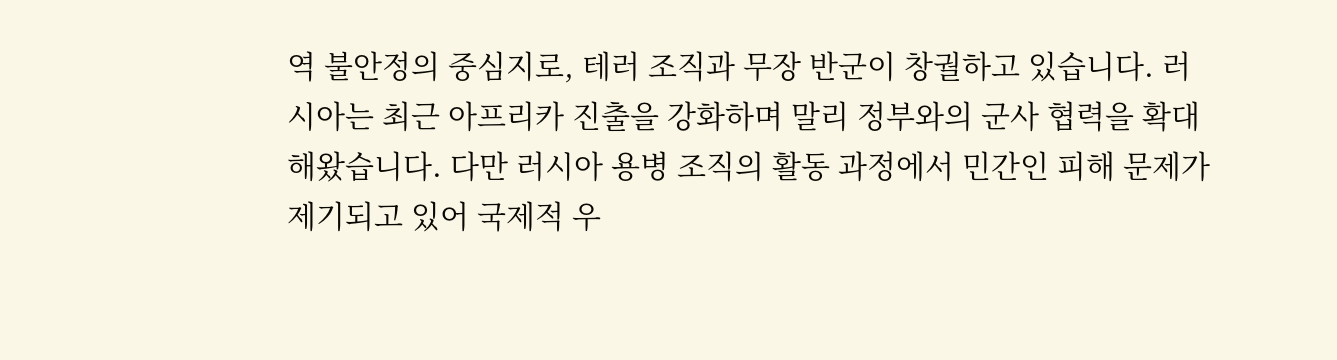역 불안정의 중심지로, 테러 조직과 무장 반군이 창궐하고 있습니다. 러시아는 최근 아프리카 진출을 강화하며 말리 정부와의 군사 협력을 확대해왔습니다. 다만 러시아 용병 조직의 활동 과정에서 민간인 피해 문제가 제기되고 있어 국제적 우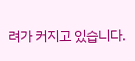려가 커지고 있습니다.